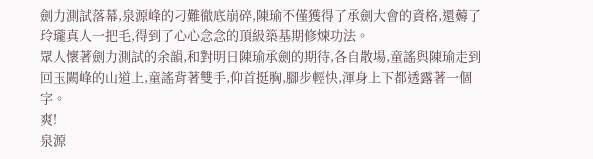劍力測試落幕,泉源峰的刁難徹底崩碎,陳瑜不僅獲得了承劍大會的資格,還薅了玲瓏真人一把毛,得到了心心念念的頂級築基期修煉功法。
眾人懷著劍力測試的余韻,和對明日陳瑜承劍的期待,各自散場,童謠與陳瑜走到回玉闕峰的山道上,童謠背著雙手,仰首挺胸,腳步輕快,渾身上下都透露著一個字。
爽!
泉源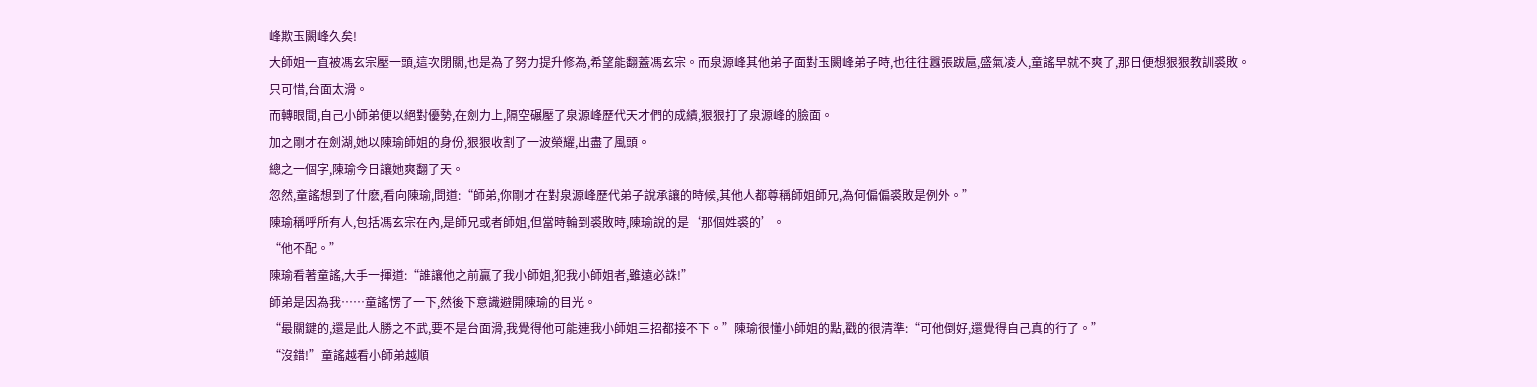峰欺玉闕峰久矣!
大師姐一直被馮玄宗壓一頭,這次閉關,也是為了努力提升修為,希望能翻蓋馮玄宗。而泉源峰其他弟子面對玉闕峰弟子時,也往往囂張跋扈,盛氣凌人,童謠早就不爽了,那日便想狠狠教訓裘敗。
只可惜,台面太滑。
而轉眼間,自己小師弟便以絕對優勢,在劍力上,隔空碾壓了泉源峰歷代天才們的成績,狠狠打了泉源峰的臉面。
加之剛才在劍湖,她以陳瑜師姐的身份,狠狠收割了一波榮耀,出盡了風頭。
總之一個字,陳瑜今日讓她爽翻了天。
忽然,童謠想到了什麽,看向陳瑜,問道:“師弟,你剛才在對泉源峰歷代弟子說承讓的時候,其他人都尊稱師姐師兄,為何偏偏裘敗是例外。”
陳瑜稱呼所有人,包括馮玄宗在內,是師兄或者師姐,但當時輪到裘敗時,陳瑜說的是‘那個姓裘的’。
“他不配。”
陳瑜看著童謠,大手一揮道:“誰讓他之前贏了我小師姐,犯我小師姐者,雖遠必誅!”
師弟是因為我……童謠愣了一下,然後下意識避開陳瑜的目光。
“最關鍵的,還是此人勝之不武,要不是台面滑,我覺得他可能連我小師姐三招都接不下。”陳瑜很懂小師姐的點,戳的很清準:“可他倒好,還覺得自己真的行了。”
“沒錯!”童謠越看小師弟越順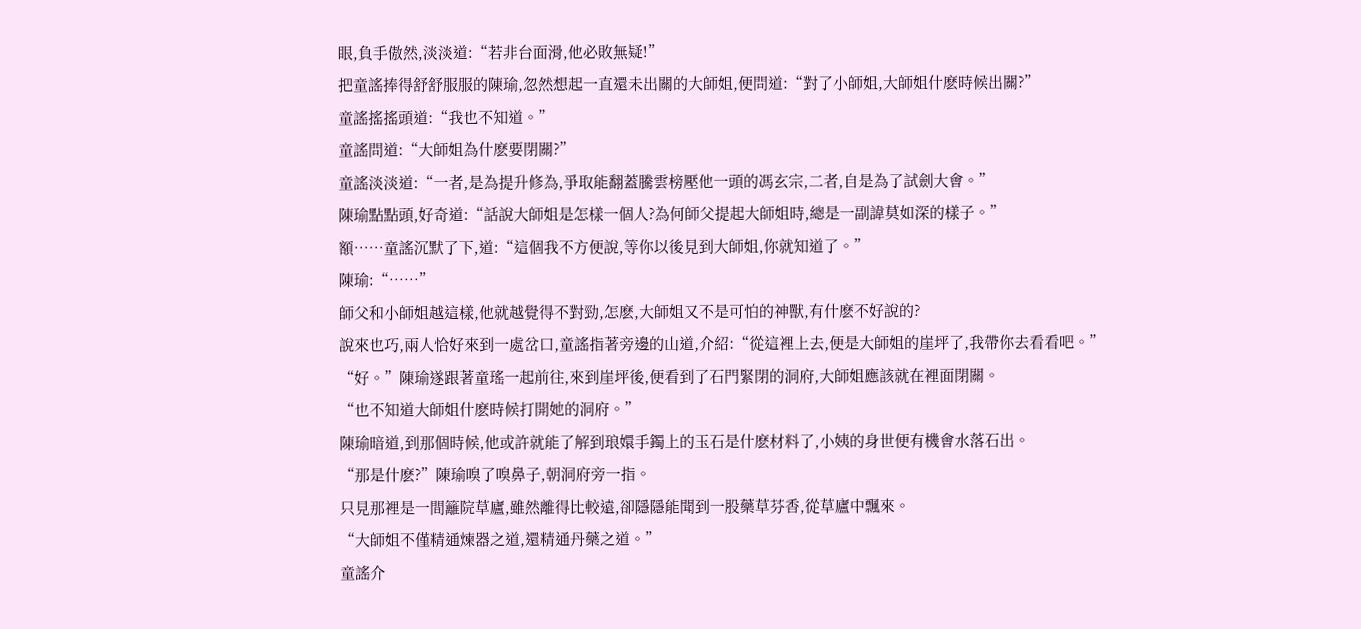眼,負手傲然,淡淡道:“若非台面滑,他必敗無疑!”
把童謠捧得舒舒服服的陳瑜,忽然想起一直還未出關的大師姐,便問道:“對了小師姐,大師姐什麽時候出關?”
童謠搖搖頭道:“我也不知道。”
童謠問道:“大師姐為什麽要閉關?”
童謠淡淡道:“一者,是為提升修為,爭取能翻蓋騰雲榜壓他一頭的馮玄宗,二者,自是為了試劍大會。”
陳瑜點點頭,好奇道:“話說大師姐是怎樣一個人?為何師父提起大師姐時,總是一副諱莫如深的樣子。”
額……童謠沉默了下,道:“這個我不方便說,等你以後見到大師姐,你就知道了。”
陳瑜:“……”
師父和小師姐越這樣,他就越覺得不對勁,怎麽,大師姐又不是可怕的神獸,有什麽不好說的?
說來也巧,兩人恰好來到一處岔口,童謠指著旁邊的山道,介紹:“從這裡上去,便是大師姐的崖坪了,我帶你去看看吧。”
“好。”陳瑜遂跟著童瑤一起前往,來到崖坪後,便看到了石門緊閉的洞府,大師姐應該就在裡面閉關。
“也不知道大師姐什麽時候打開她的洞府。”
陳瑜暗道,到那個時候,他或許就能了解到琅嬛手鐲上的玉石是什麽材料了,小姨的身世便有機會水落石出。
“那是什麽?”陳瑜嗅了嗅鼻子,朝洞府旁一指。
只見那裡是一間籬院草廬,雖然離得比較遠,卻隱隱能聞到一股藥草芬香,從草廬中飄來。
“大師姐不僅精通煉器之道,還精通丹藥之道。”
童謠介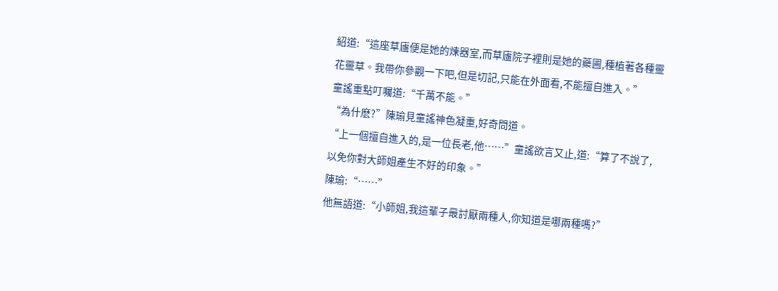紹道:“這座草廬便是她的煉器室,而草廬院子裡則是她的藥圃,種植著各種靈花靈草。我帶你參觀一下吧,但是切記,只能在外面看,不能擅自進入。”
童謠重點叮囑道:“千萬不能。”
“為什麽?”陳瑜見童謠神色凝重,好奇問道。
“上一個擅自進入的,是一位長老,他……”童謠欲言又止,道:“算了不說了,以免你對大師姐產生不好的印象。”
陳瑜:“……”
他無語道:“小師姐,我這輩子最討厭兩種人,你知道是哪兩種嗎?”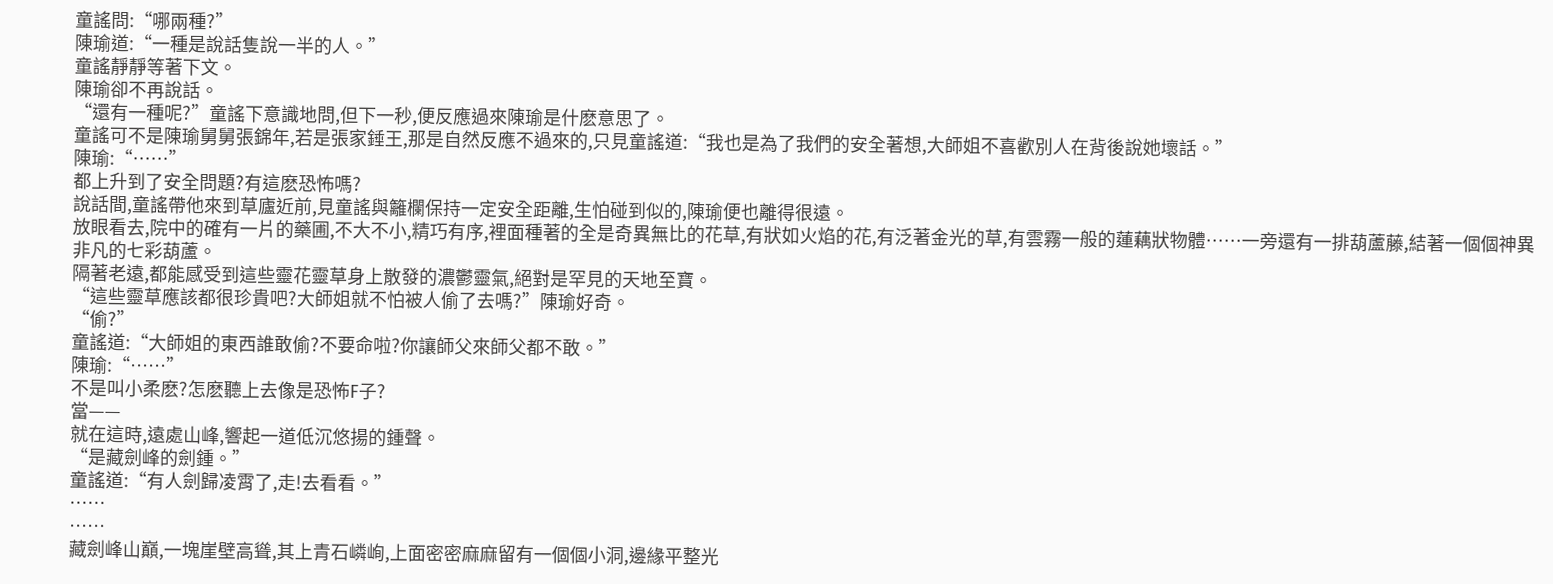童謠問:“哪兩種?”
陳瑜道:“一種是說話隻說一半的人。”
童謠靜靜等著下文。
陳瑜卻不再說話。
“還有一種呢?”童謠下意識地問,但下一秒,便反應過來陳瑜是什麽意思了。
童謠可不是陳瑜舅舅張錦年,若是張家錘王,那是自然反應不過來的,只見童謠道:“我也是為了我們的安全著想,大師姐不喜歡別人在背後說她壞話。”
陳瑜:“……”
都上升到了安全問題?有這麽恐怖嗎?
說話間,童謠帶他來到草廬近前,見童謠與籬欄保持一定安全距離,生怕碰到似的,陳瑜便也離得很遠。
放眼看去,院中的確有一片的藥圃,不大不小,精巧有序,裡面種著的全是奇異無比的花草,有狀如火焰的花,有泛著金光的草,有雲霧一般的蓮藕狀物體……一旁還有一排葫蘆藤,結著一個個神異非凡的七彩葫蘆。
隔著老遠,都能感受到這些靈花靈草身上散發的濃鬱靈氣,絕對是罕見的天地至寶。
“這些靈草應該都很珍貴吧?大師姐就不怕被人偷了去嗎?”陳瑜好奇。
“偷?”
童謠道:“大師姐的東西誰敢偷?不要命啦?你讓師父來師父都不敢。”
陳瑜:“……”
不是叫小柔麽?怎麽聽上去像是恐怖F子?
當——
就在這時,遠處山峰,響起一道低沉悠揚的鍾聲。
“是藏劍峰的劍鍾。”
童謠道:“有人劍歸凌霄了,走!去看看。”
……
……
藏劍峰山巔,一塊崖壁高聳,其上青石嶙峋,上面密密麻麻留有一個個小洞,邊緣平整光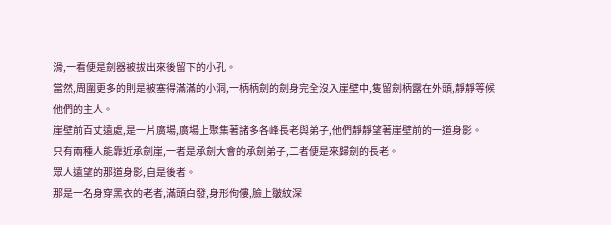滑,一看便是劍器被拔出來後留下的小孔。
當然,周圍更多的則是被塞得滿滿的小洞,一柄柄劍的劍身完全沒入崖壁中,隻留劍柄露在外頭,靜靜等候他們的主人。
崖壁前百丈遠處,是一片廣場,廣場上聚集著諸多各峰長老與弟子,他們靜靜望著崖壁前的一道身影。
只有兩種人能靠近承劍崖,一者是承劍大會的承劍弟子,二者便是來歸劍的長老。
眾人遠望的那道身影,自是後者。
那是一名身穿黑衣的老者,滿頭白發,身形佝僂,臉上皺紋深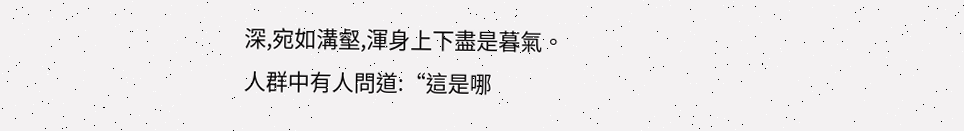深,宛如溝壑,渾身上下盡是暮氣。
人群中有人問道:“這是哪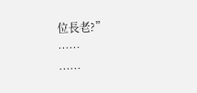位長老?”
……
……